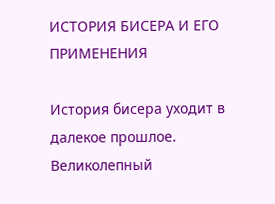ИСТОРИЯ БИСЕРА И ЕГО ПРИМЕНЕНИЯ

История бисера уходит в далекое прошлое. Великолепный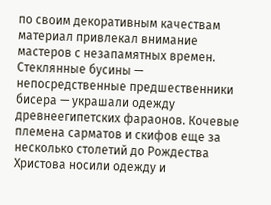по своим декоративным качествам материал привлекал внимание мастеров с незапамятных времен. Стеклянные бусины — непосредственные предшественники бисера — украшали одежду древнеегипетских фараонов. Кочевые племена сарматов и скифов еще за несколько столетий до Рождества Христова носили одежду и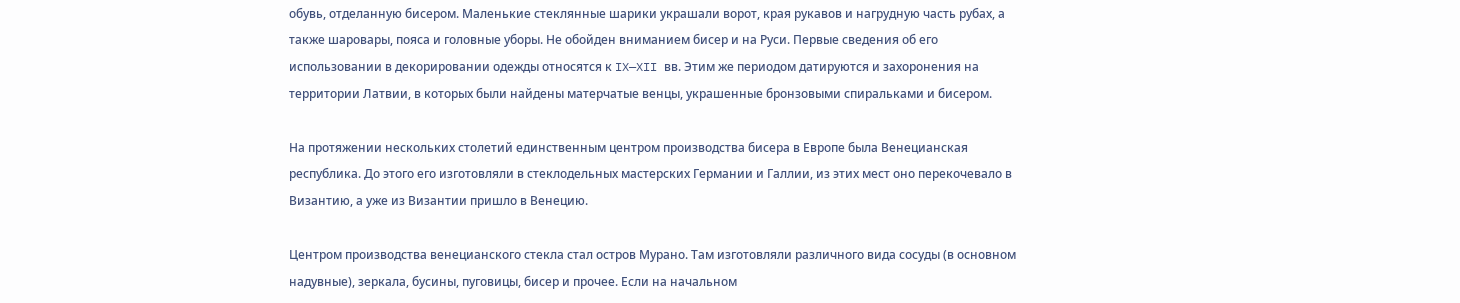обувь, отделанную бисером. Маленькие стеклянные шарики украшали ворот, края рукавов и нагрудную часть рубах, а также шаровары, пояса и головные уборы. Не обойден вниманием бисер и на Руси. Первые сведения об его использовании в декорировании одежды относятся к IX—XII вв. Этим же периодом датируются и захоронения на территории Латвии, в которых были найдены матерчатые венцы, украшенные бронзовыми спиральками и бисером.

На протяжении нескольких столетий единственным центром производства бисера в Европе была Венецианская республика. До этого его изготовляли в стеклодельных мастерских Германии и Галлии, из этих мест оно перекочевало в Византию, а уже из Византии пришло в Венецию.

Центром производства венецианского стекла стал остров Мурано. Там изготовляли различного вида сосуды (в основном надувные), зеркала, бусины, пуговицы, бисер и прочее. Если на начальном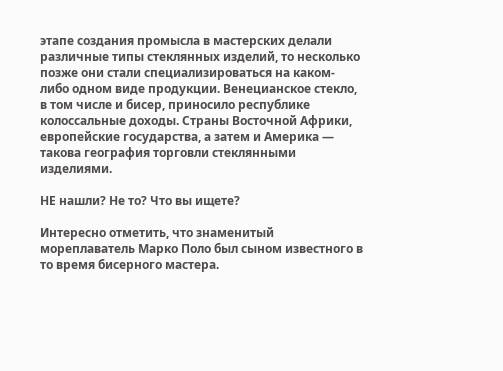этапе создания промысла в мастерских делали различные типы стеклянных изделий, то несколько позже они стали специализироваться на каком-либо одном виде продукции. Венецианское стекло, в том числе и бисер, приносило республике колоссальные доходы. Страны Восточной Африки, европейские государства, а затем и Америка — такова география торговли стеклянными изделиями.

НЕ нашли? Не то? Что вы ищете?

Интересно отметить, что знаменитый мореплаватель Марко Поло был сыном известного в то время бисерного мастера.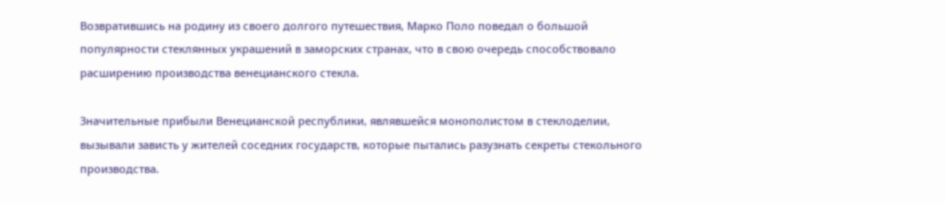Возвратившись на родину из своего долгого путешествия, Марко Поло поведал о большой популярности стеклянных украшений в заморских странах, что в свою очередь способствовало расширению производства венецианского стекла.

Значительные прибыли Венецианской республики, являвшейся монополистом в стеклоделии, вызывали зависть у жителей соседних государств, которые пытались разузнать секреты стекольного производства.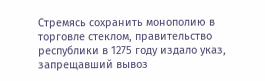Стремясь сохранить монополию в торговле стеклом, правительство республики в 1275 году издало указ, запрещавший вывоз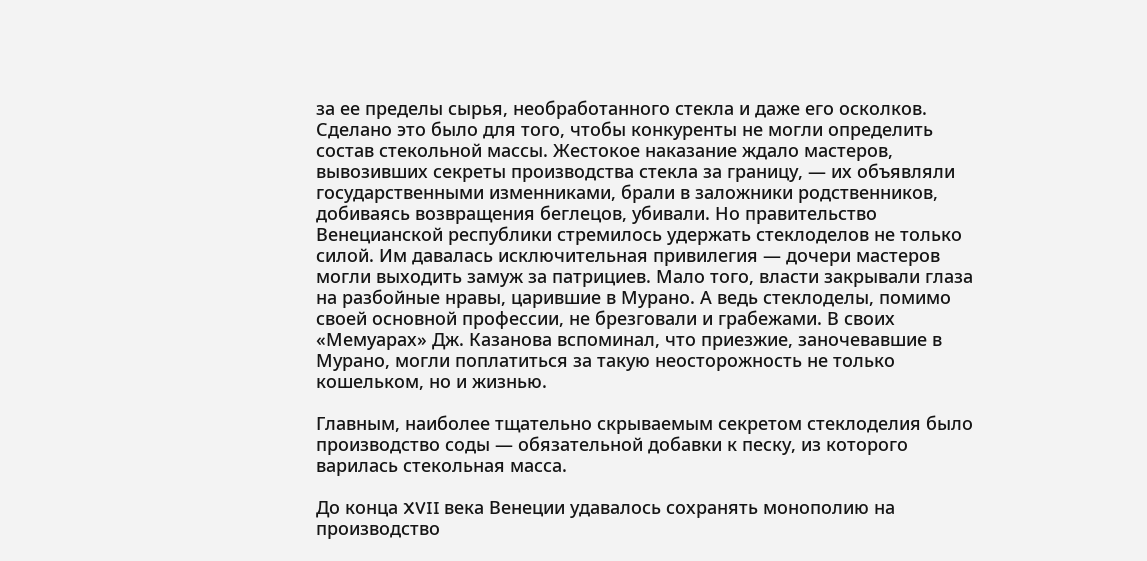за ее пределы сырья, необработанного стекла и даже его осколков. Сделано это было для того, чтобы конкуренты не могли определить состав стекольной массы. Жестокое наказание ждало мастеров, вывозивших секреты производства стекла за границу, — их объявляли государственными изменниками, брали в заложники родственников, добиваясь возвращения беглецов, убивали. Но правительство Венецианской республики стремилось удержать стеклоделов не только силой. Им давалась исключительная привилегия — дочери мастеров могли выходить замуж за патрициев. Мало того, власти закрывали глаза на разбойные нравы, царившие в Мурано. А ведь стеклоделы, помимо своей основной профессии, не брезговали и грабежами. В своих «Мемуарах» Дж. Казанова вспоминал, что приезжие, заночевавшие в Мурано, могли поплатиться за такую неосторожность не только кошельком, но и жизнью.

Главным, наиболее тщательно скрываемым секретом стеклоделия было производство соды — обязательной добавки к песку, из которого варилась стекольная масса.

До конца XVII века Венеции удавалось сохранять монополию на производство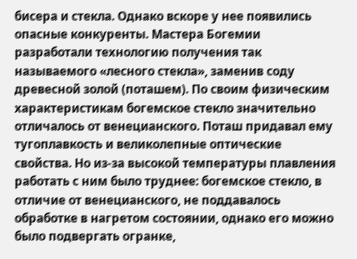бисера и стекла. Однако вскоре у нее появились опасные конкуренты. Мастера Богемии разработали технологию получения так называемого «лесного стекла», заменив соду древесной золой (поташем). По своим физическим характеристикам богемское стекло значительно отличалось от венецианского. Поташ придавал ему тугоплавкость и великолепные оптические свойства. Но из-за высокой температуры плавления работать с ним было труднее: богемское стекло, в отличие от венецианского, не поддавалось обработке в нагретом состоянии, однако его можно было подвергать огранке,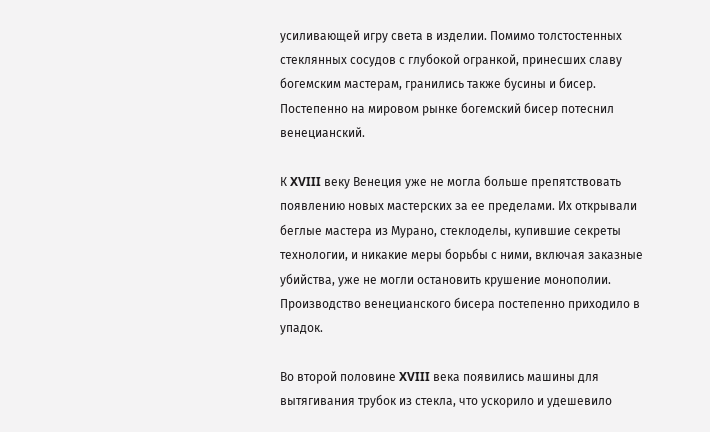усиливающей игру света в изделии. Помимо толстостенных стеклянных сосудов с глубокой огранкой, принесших славу богемским мастерам, гранились также бусины и бисер. Постепенно на мировом рынке богемский бисер потеснил венецианский.

К XVIII веку Венеция уже не могла больше препятствовать появлению новых мастерских за ее пределами. Их открывали беглые мастера из Мурано, стеклоделы, купившие секреты технологии, и никакие меры борьбы с ними, включая заказные убийства, уже не могли остановить крушение монополии. Производство венецианского бисера постепенно приходило в упадок.

Во второй половине XVIII века появились машины для вытягивания трубок из стекла, что ускорило и удешевило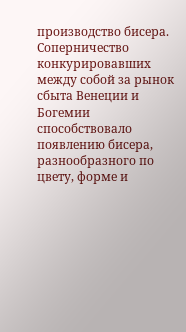производство бисера. Соперничество конкурировавших между собой за рынок сбыта Венеции и Богемии способствовало появлению бисера, разнообразного по цвету, форме и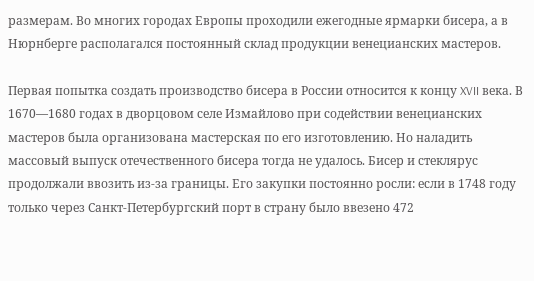размерам. Во многих городах Европы проходили ежегодные ярмарки бисера, а в Нюрнберге располагался постоянный склад продукции венецианских мастеров.

Первая попытка создать производство бисера в России относится к концу XVII века. В 1670—1680 годах в дворцовом селе Измайлово при содействии венецианских мастеров была организована мастерская по его изготовлению. Но наладить массовый выпуск отечественного бисера тогда не удалось. Бисер и стеклярус продолжали ввозить из-за границы. Его закупки постоянно росли: если в 1748 году только через Санкт-Петербургский порт в страну было ввезено 472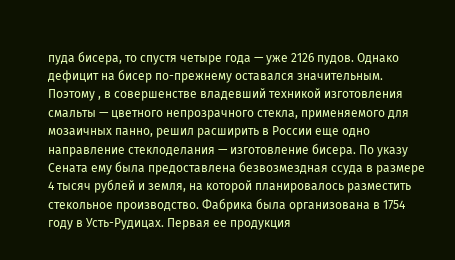пуда бисера, то спустя четыре года — уже 2126 пудов. Однако дефицит на бисер по-прежнему оставался значительным. Поэтому , в совершенстве владевший техникой изготовления смальты — цветного непрозрачного стекла, применяемого для мозаичных панно, решил расширить в России еще одно направление стеклоделания — изготовление бисера. По указу Сената ему была предоставлена безвозмездная ссуда в размере 4 тысяч рублей и земля, на которой планировалось разместить стекольное производство. Фабрика была организована в 1754 году в Усть-Рудицах. Первая ее продукция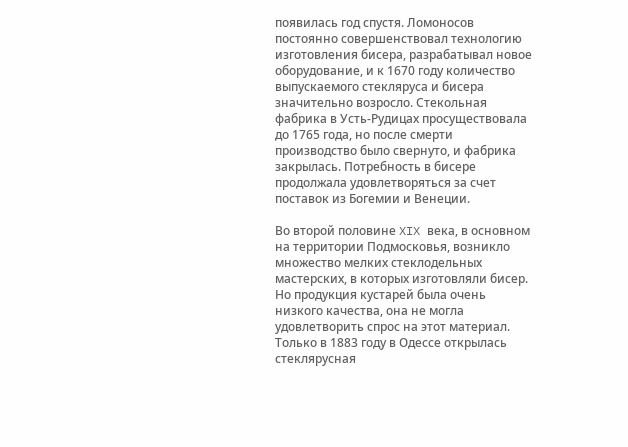появилась год спустя. Ломоносов постоянно совершенствовал технологию изготовления бисера, разрабатывал новое оборудование, и к 1670 году количество выпускаемого стекляруса и бисера значительно возросло. Стекольная фабрика в Усть-Рудицах просуществовала до 1765 года, но после смерти производство было свернуто, и фабрика закрылась. Потребность в бисере продолжала удовлетворяться за счет поставок из Богемии и Венеции.

Во второй половине XIX века, в основном на территории Подмосковья, возникло множество мелких стеклодельных мастерских, в которых изготовляли бисер. Но продукция кустарей была очень низкого качества, она не могла удовлетворить спрос на этот материал. Только в 1883 году в Одессе открылась стеклярусная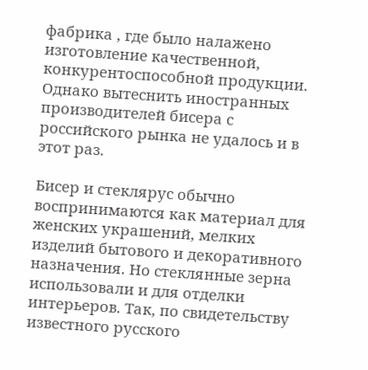фабрика , где было налажено изготовление качественной, конкурентоспособной продукции. Однако вытеснить иностранных производителей бисера с российского рынка не удалось и в этот раз.

Бисер и стеклярус обычно воспринимаются как материал для женских украшений, мелких изделий бытового и декоративного назначения. Но стеклянные зерна использовали и для отделки интерьеров. Так, по свидетельству известного русского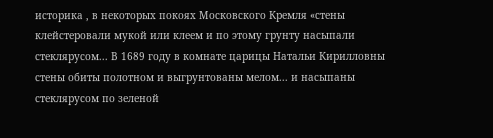историка , в некоторых покоях Московского Кремля «стены клейстеровали мукой или клеем и по этому грунту насыпали стеклярусом... В 1689 году в комнате царицы Натальи Кирилловны стены обиты полотном и выгрунтованы мелом... и насыпаны стеклярусом по зеленой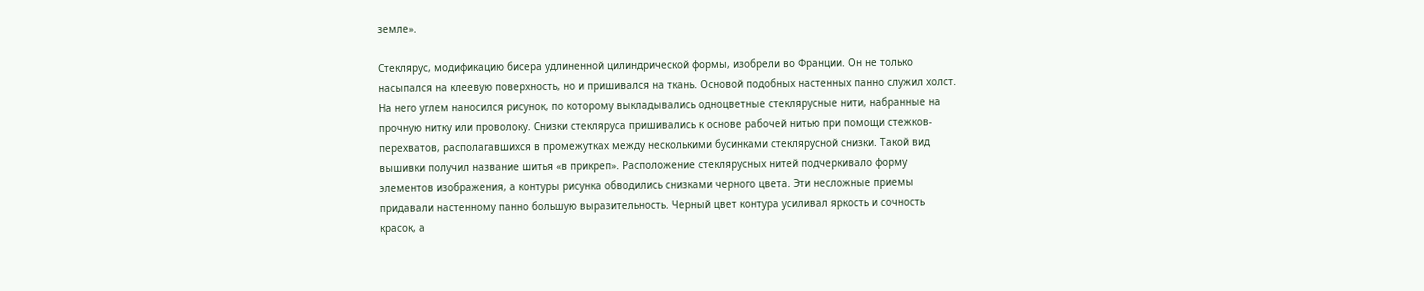земле».

Стеклярус, модификацию бисера удлиненной цилиндрической формы, изобрели во Франции. Он не только насыпался на клеевую поверхность, но и пришивался на ткань. Основой подобных настенных панно служил холст. На него углем наносился рисунок, по которому выкладывались одноцветные стеклярусные нити, набранные на прочную нитку или проволоку. Снизки стекляруса пришивались к основе рабочей нитью при помощи стежков-перехватов, располагавшихся в промежутках между несколькими бусинками стеклярусной снизки. Такой вид вышивки получил название шитья «в прикреп». Расположение стеклярусных нитей подчеркивало форму элементов изображения, а контуры рисунка обводились снизками черного цвета. Эти несложные приемы придавали настенному панно большую выразительность. Черный цвет контура усиливал яркость и сочность красок, а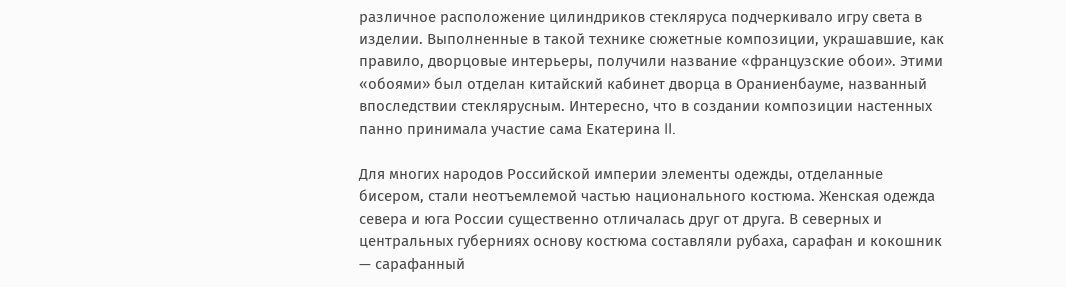различное расположение цилиндриков стекляруса подчеркивало игру света в изделии. Выполненные в такой технике сюжетные композиции, украшавшие, как правило, дворцовые интерьеры, получили название «французские обои». Этими «обоями» был отделан китайский кабинет дворца в Ораниенбауме, названный впоследствии стеклярусным. Интересно, что в создании композиции настенных панно принимала участие сама Екатерина II.

Для многих народов Российской империи элементы одежды, отделанные бисером, стали неотъемлемой частью национального костюма. Женская одежда севера и юга России существенно отличалась друг от друга. В северных и центральных губерниях основу костюма составляли рубаха, сарафан и кокошник — сарафанный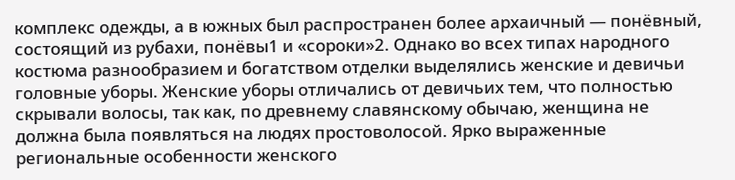комплекс одежды, а в южных был распространен более архаичный — понёвный, состоящий из рубахи, понёвы1 и «сороки»2. Однако во всех типах народного костюма разнообразием и богатством отделки выделялись женские и девичьи головные уборы. Женские уборы отличались от девичьих тем, что полностью скрывали волосы, так как, по древнему славянскому обычаю, женщина не должна была появляться на людях простоволосой. Ярко выраженные региональные особенности женского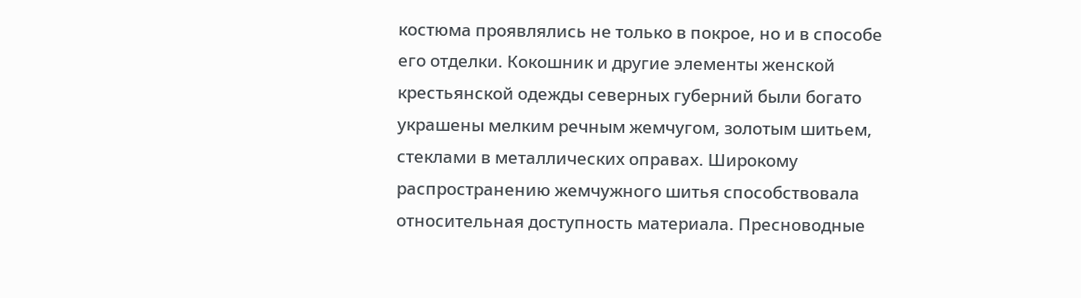костюма проявлялись не только в покрое, но и в способе его отделки. Кокошник и другие элементы женской крестьянской одежды северных губерний были богато украшены мелким речным жемчугом, золотым шитьем, стеклами в металлических оправах. Широкому распространению жемчужного шитья способствовала относительная доступность материала. Пресноводные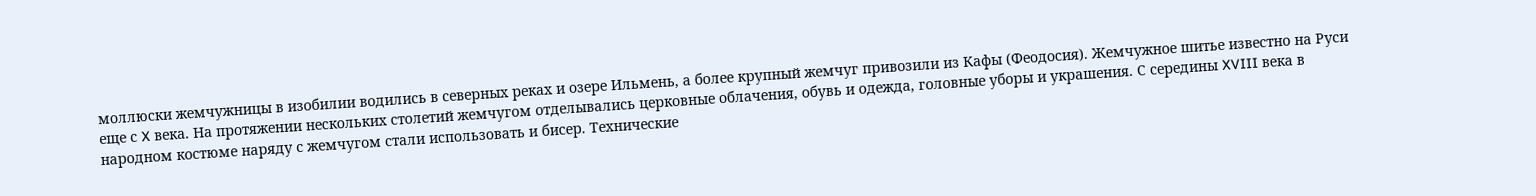моллюски жемчужницы в изобилии водились в северных реках и озере Ильмень, а более крупный жемчуг привозили из Кафы (Феодосия). Жемчужное шитье известно на Руси еще с X века. На протяжении нескольких столетий жемчугом отделывались церковные облачения, обувь и одежда, головные уборы и украшения. С середины XVIII века в народном костюме наряду с жемчугом стали использовать и бисер. Технические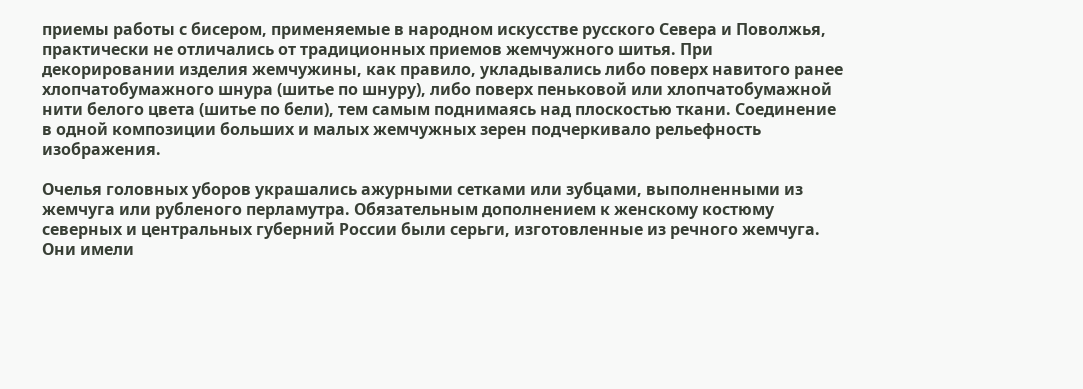приемы работы с бисером, применяемые в народном искусстве русского Севера и Поволжья, практически не отличались от традиционных приемов жемчужного шитья. При декорировании изделия жемчужины, как правило, укладывались либо поверх навитого ранее хлопчатобумажного шнура (шитье по шнуру), либо поверх пеньковой или хлопчатобумажной нити белого цвета (шитье по бели), тем самым поднимаясь над плоскостью ткани. Соединение в одной композиции больших и малых жемчужных зерен подчеркивало рельефность изображения.

Очелья головных уборов украшались ажурными сетками или зубцами, выполненными из жемчуга или рубленого перламутра. Обязательным дополнением к женскому костюму северных и центральных губерний России были серьги, изготовленные из речного жемчуга. Они имели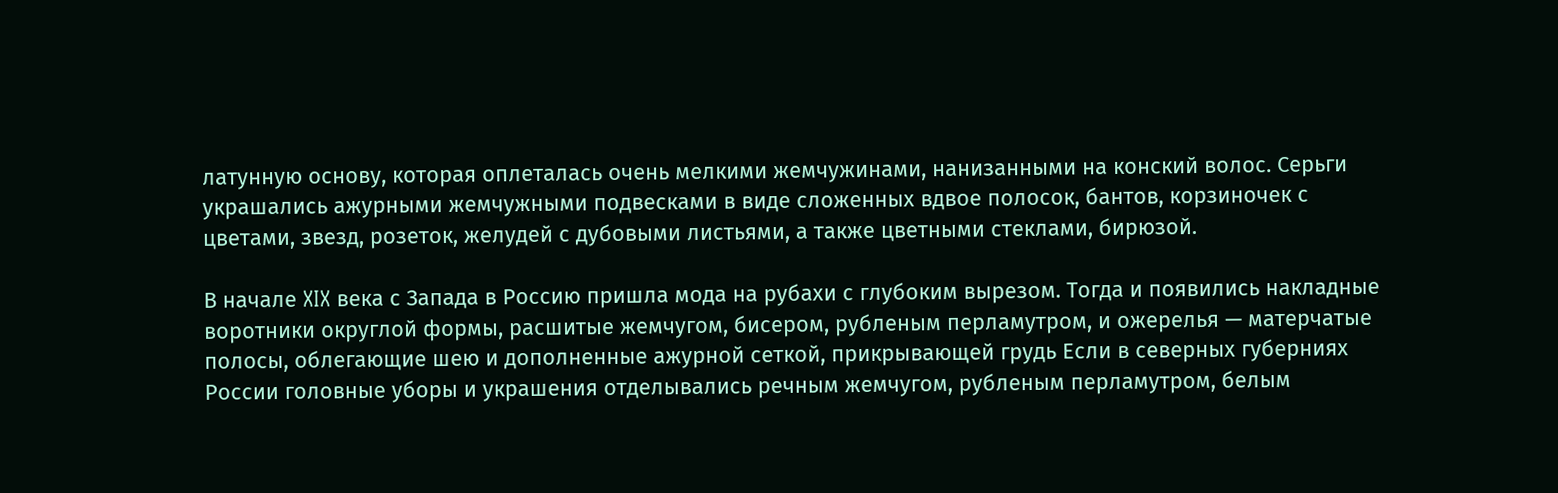латунную основу, которая оплеталась очень мелкими жемчужинами, нанизанными на конский волос. Серьги украшались ажурными жемчужными подвесками в виде сложенных вдвое полосок, бантов, корзиночек с цветами, звезд, розеток, желудей с дубовыми листьями, а также цветными стеклами, бирюзой.

В начале XIX века с Запада в Россию пришла мода на рубахи с глубоким вырезом. Тогда и появились накладные воротники округлой формы, расшитые жемчугом, бисером, рубленым перламутром, и ожерелья — матерчатые полосы, облегающие шею и дополненные ажурной сеткой, прикрывающей грудь Если в северных губерниях России головные уборы и украшения отделывались речным жемчугом, рубленым перламутром, белым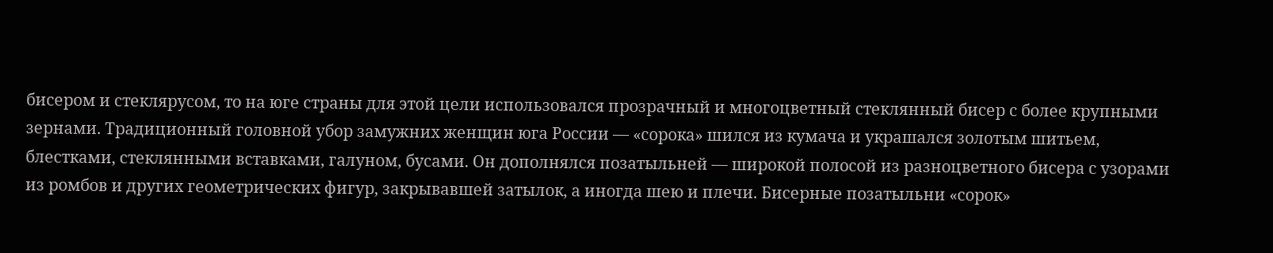бисером и стеклярусом, то на юге страны для этой цели использовался прозрачный и многоцветный стеклянный бисер с более крупными зернами. Традиционный головной убор замужних женщин юга России — «сорока» шился из кумача и украшался золотым шитьем, блестками, стеклянными вставками, галуном, бусами. Он дополнялся позатыльней — широкой полосой из разноцветного бисера с узорами из ромбов и других геометрических фигур, закрывавшей затылок, а иногда шею и плечи. Бисерные позатыльни «сорок»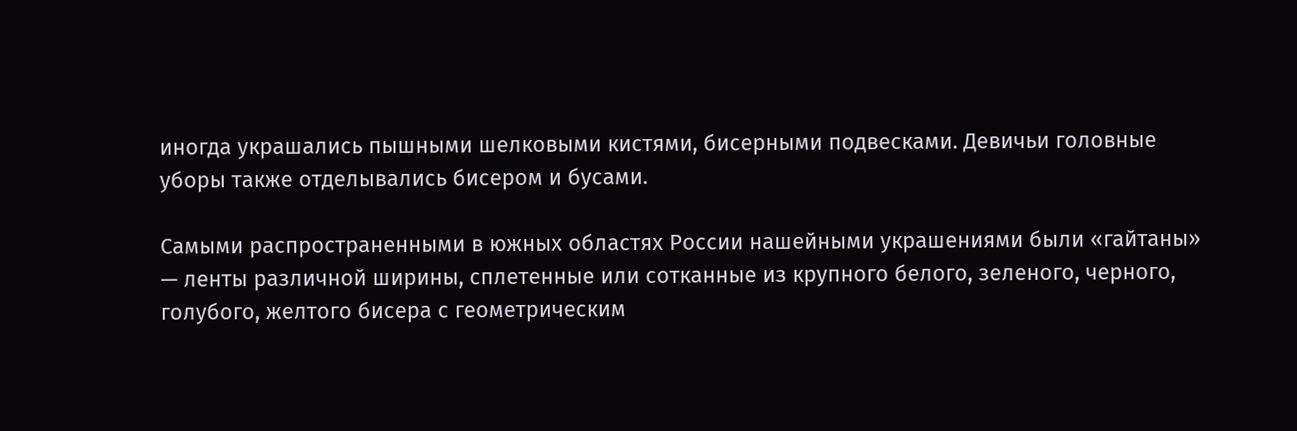иногда украшались пышными шелковыми кистями, бисерными подвесками. Девичьи головные уборы также отделывались бисером и бусами.

Самыми распространенными в южных областях России нашейными украшениями были «гайтаны» — ленты различной ширины, сплетенные или сотканные из крупного белого, зеленого, черного, голубого, желтого бисера с геометрическим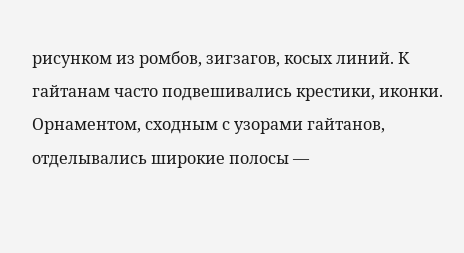рисунком из ромбов, зигзагов, косых линий. К гайтанам часто подвешивались крестики, иконки. Орнаментом, сходным с узорами гайтанов, отделывались широкие полосы —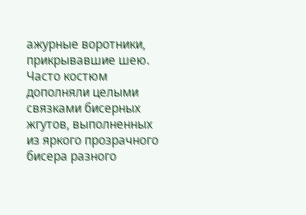ажурные воротники, прикрывавшие шею. Часто костюм дополняли целыми связками бисерных жгутов, выполненных из яркого прозрачного бисера разного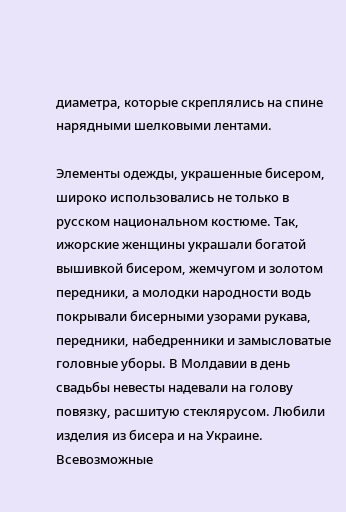диаметра, которые скреплялись на спине нарядными шелковыми лентами.

Элементы одежды, украшенные бисером, широко использовались не только в русском национальном костюме. Так, ижорские женщины украшали богатой вышивкой бисером, жемчугом и золотом передники, а молодки народности водь покрывали бисерными узорами рукава, передники, набедренники и замысловатые головные уборы. В Молдавии в день свадьбы невесты надевали на голову повязку, расшитую стеклярусом. Любили изделия из бисера и на Украине. Всевозможные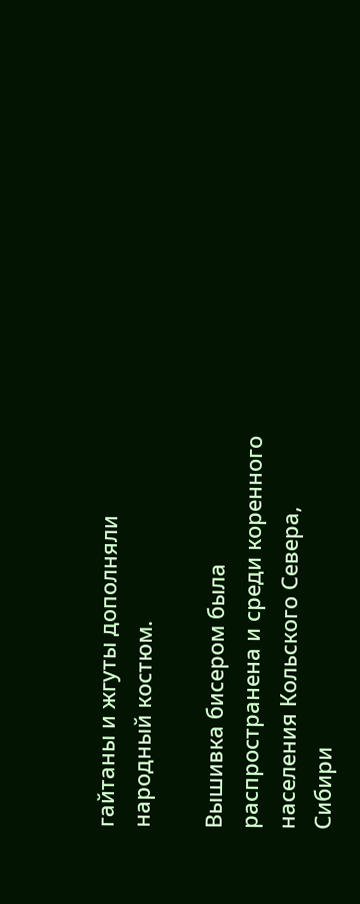гайтаны и жгуты дополняли народный костюм.

Вышивка бисером была распространена и среди коренного населения Кольского Севера, Сибири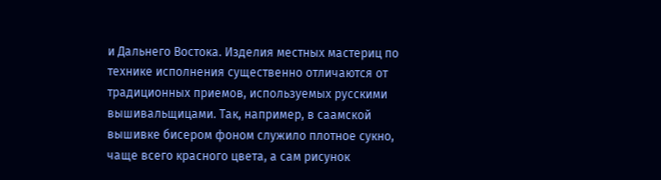и Дальнего Востока. Изделия местных мастериц по технике исполнения существенно отличаются от традиционных приемов, используемых русскими вышивальщицами. Так, например, в саамской вышивке бисером фоном служило плотное сукно, чаще всего красного цвета, а сам рисунок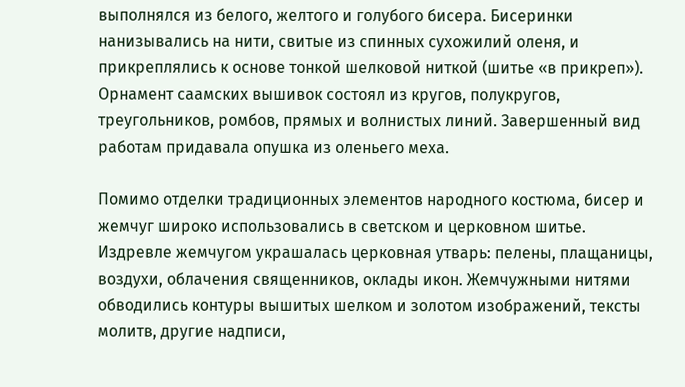выполнялся из белого, желтого и голубого бисера. Бисеринки нанизывались на нити, свитые из спинных сухожилий оленя, и прикреплялись к основе тонкой шелковой ниткой (шитье «в прикреп»). Орнамент саамских вышивок состоял из кругов, полукругов, треугольников, ромбов, прямых и волнистых линий. Завершенный вид работам придавала опушка из оленьего меха.

Помимо отделки традиционных элементов народного костюма, бисер и жемчуг широко использовались в светском и церковном шитье. Издревле жемчугом украшалась церковная утварь: пелены, плащаницы, воздухи, облачения священников, оклады икон. Жемчужными нитями обводились контуры вышитых шелком и золотом изображений, тексты молитв, другие надписи,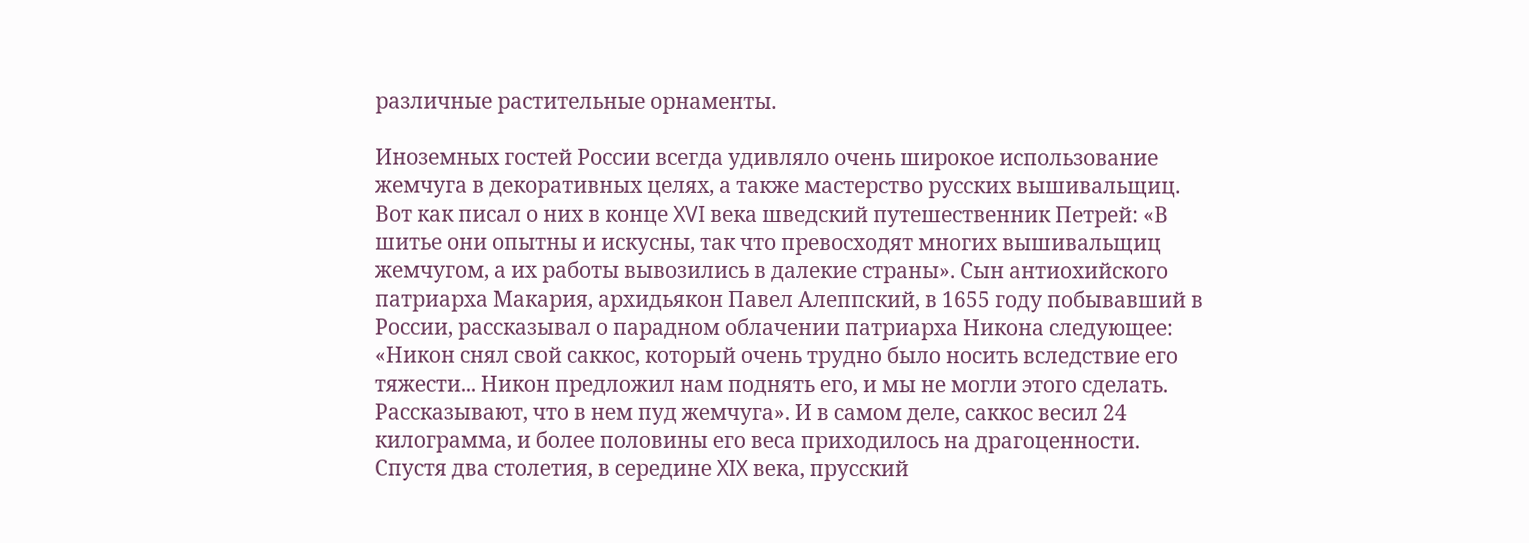различные растительные орнаменты.

Иноземных гостей России всегда удивляло очень широкое использование жемчуга в декоративных целях, а также мастерство русских вышивальщиц. Вот как писал о них в конце XVI века шведский путешественник Петрей: «В шитье они опытны и искусны, так что превосходят многих вышивальщиц жемчугом, а их работы вывозились в далекие страны». Сын антиохийского патриарха Макария, архидьякон Павел Алеппский, в 1655 году побывавший в России, рассказывал о парадном облачении патриарха Никона следующее: «Никон снял свой саккос, который очень трудно было носить вследствие его тяжести... Никон предложил нам поднять его, и мы не могли этого сделать. Рассказывают, что в нем пуд жемчуга». И в самом деле, саккос весил 24 килограмма, и более половины его веса приходилось на драгоценности. Спустя два столетия, в середине XIX века, прусский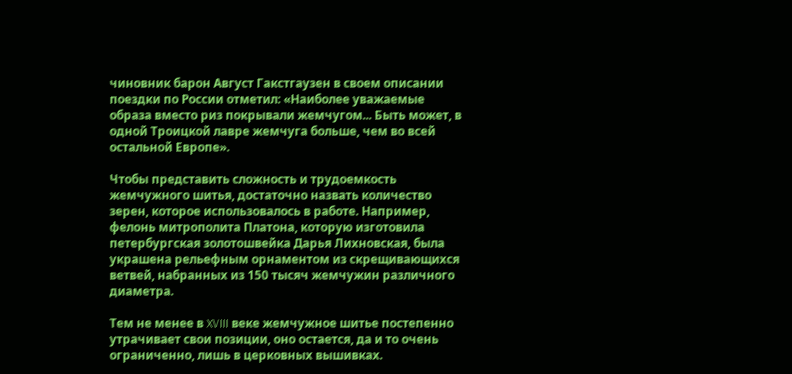чиновник барон Август Гакстгаузен в своем описании поездки по России отметил: «Наиболее уважаемые образа вместо риз покрывали жемчугом... Быть может, в одной Троицкой лавре жемчуга больше, чем во всей остальной Европе».

Чтобы представить сложность и трудоемкость жемчужного шитья, достаточно назвать количество зерен, которое использовалось в работе. Например, фелонь митрополита Платона, которую изготовила петербургская золотошвейка Дарья Лихновская, была украшена рельефным орнаментом из скрещивающихся ветвей, набранных из 150 тысяч жемчужин различного диаметра.

Тем не менее в XVIII веке жемчужное шитье постепенно утрачивает свои позиции, оно остается, да и то очень ограниченно, лишь в церковных вышивках.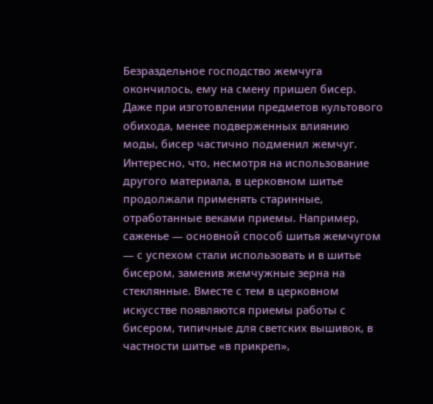Безраздельное господство жемчуга окончилось, ему на смену пришел бисер. Даже при изготовлении предметов культового обихода, менее подверженных влиянию моды, бисер частично подменил жемчуг. Интересно, что, несмотря на использование другого материала, в церковном шитье продолжали применять старинные, отработанные веками приемы. Например, саженье — основной способ шитья жемчугом — с успехом стали использовать и в шитье бисером, заменив жемчужные зерна на стеклянные. Вместе с тем в церковном искусстве появляются приемы работы с бисером, типичные для светских вышивок, в частности шитье «в прикреп»,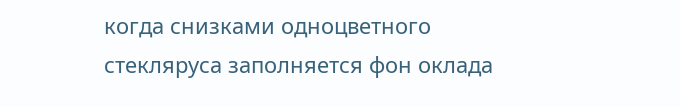когда снизками одноцветного стекляруса заполняется фон оклада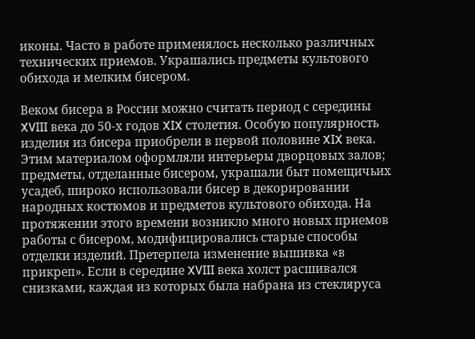иконы. Часто в работе применялось несколько различных технических приемов. Украшались предметы культового обихода и мелким бисером.

Веком бисера в России можно считать период с середины XVIII века до 50-х годов XIX столетия. Особую популярность изделия из бисера приобрели в первой половине XIX века. Этим материалом оформляли интерьеры дворцовых залов; предметы, отделанные бисером, украшали быт помещичьих усадеб, широко использовали бисер в декорировании народных костюмов и предметов культового обихода. На протяжении этого времени возникло много новых приемов работы с бисером, модифицировались старые способы отделки изделий. Претерпела изменение вышивка «в прикреп». Если в середине XVIII века холст расшивался снизками, каждая из которых была набрана из стекляруса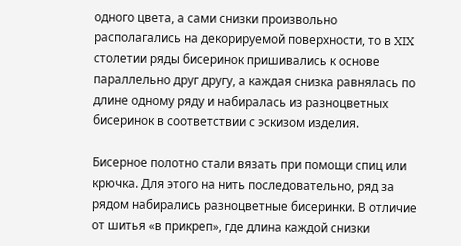одного цвета, а сами снизки произвольно располагались на декорируемой поверхности, то в XIX столетии ряды бисеринок пришивались к основе параллельно друг другу, а каждая снизка равнялась по длине одному ряду и набиралась из разноцветных бисеринок в соответствии с эскизом изделия.

Бисерное полотно стали вязать при помощи спиц или крючка. Для этого на нить последовательно, ряд за рядом набирались разноцветные бисеринки. В отличие от шитья «в прикреп», где длина каждой снизки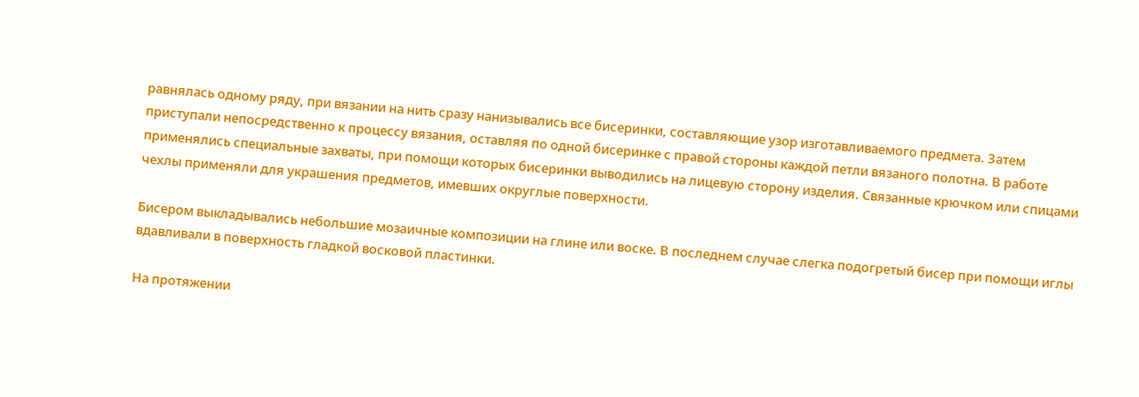равнялась одному ряду, при вязании на нить сразу нанизывались все бисеринки, составляющие узор изготавливаемого предмета. Затем приступали непосредственно к процессу вязания, оставляя по одной бисеринке с правой стороны каждой петли вязаного полотна. В работе применялись специальные захваты, при помощи которых бисеринки выводились на лицевую сторону изделия. Связанные крючком или спицами чехлы применяли для украшения предметов, имевших округлые поверхности.

Бисером выкладывались небольшие мозаичные композиции на глине или воске. В последнем случае слегка подогретый бисер при помощи иглы вдавливали в поверхность гладкой восковой пластинки.

На протяжении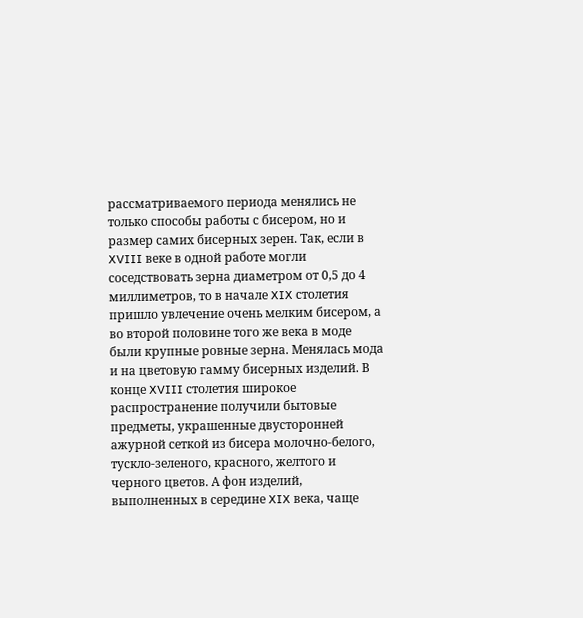рассматриваемого периода менялись не только способы работы с бисером, но и размер самих бисерных зерен. Так, если в XVIII веке в одной работе могли соседствовать зерна диаметром от 0,5 до 4 миллиметров, то в начале XIX столетия пришло увлечение очень мелким бисером, а во второй половине того же века в моде были крупные ровные зерна. Менялась мода и на цветовую гамму бисерных изделий. В конце XVIII столетия широкое распространение получили бытовые предметы, украшенные двусторонней ажурной сеткой из бисера молочно-белого, тускло-зеленого, красного, желтого и черного цветов. А фон изделий, выполненных в середине XIX века, чаще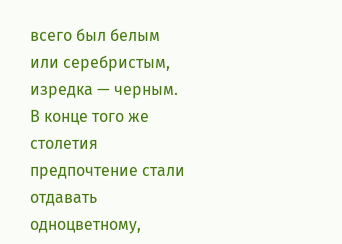всего был белым или серебристым, изредка — черным. В конце того же столетия предпочтение стали отдавать одноцветному,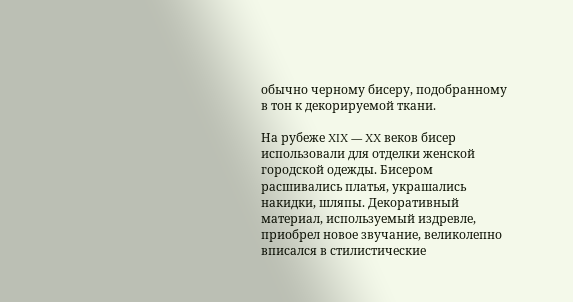обычно черному бисеру, подобранному в тон к декорируемой ткани.

На рубеже XIX — XX веков бисер использовали для отделки женской городской одежды. Бисером расшивались платья, украшались накидки, шляпы. Декоративный материал, используемый издревле, приобрел новое звучание, великолепно вписался в стилистические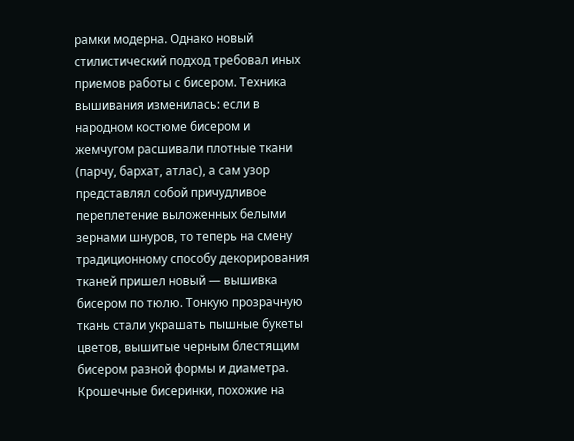рамки модерна. Однако новый стилистический подход требовал иных приемов работы с бисером. Техника вышивания изменилась: если в народном костюме бисером и жемчугом расшивали плотные ткани (парчу, бархат, атлас), а сам узор представлял собой причудливое переплетение выложенных белыми зернами шнуров, то теперь на смену традиционному способу декорирования тканей пришел новый — вышивка бисером по тюлю. Тонкую прозрачную ткань стали украшать пышные букеты цветов, вышитые черным блестящим бисером разной формы и диаметра. Крошечные бисеринки, похожие на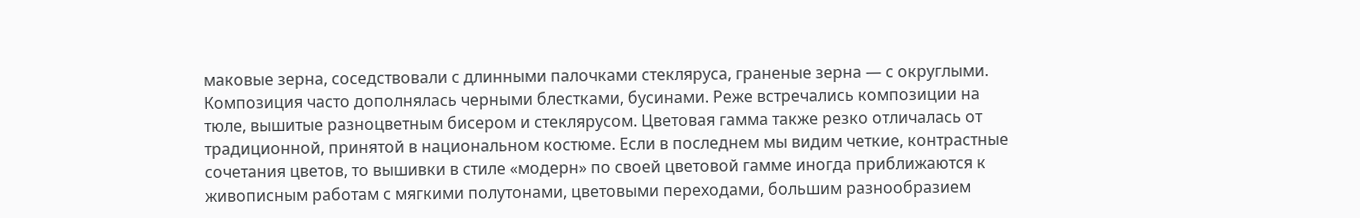маковые зерна, соседствовали с длинными палочками стекляруса, граненые зерна — с округлыми. Композиция часто дополнялась черными блестками, бусинами. Реже встречались композиции на тюле, вышитые разноцветным бисером и стеклярусом. Цветовая гамма также резко отличалась от традиционной, принятой в национальном костюме. Если в последнем мы видим четкие, контрастные сочетания цветов, то вышивки в стиле «модерн» по своей цветовой гамме иногда приближаются к живописным работам с мягкими полутонами, цветовыми переходами, большим разнообразием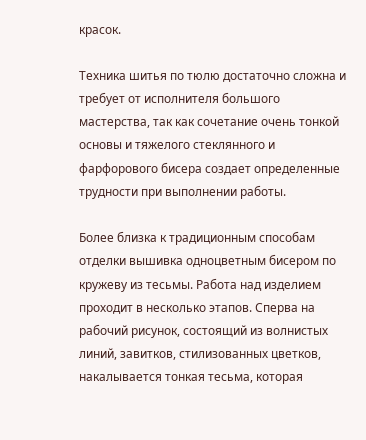красок.

Техника шитья по тюлю достаточно сложна и требует от исполнителя большого мастерства, так как сочетание очень тонкой основы и тяжелого стеклянного и фарфорового бисера создает определенные трудности при выполнении работы.

Более близка к традиционным способам отделки вышивка одноцветным бисером по кружеву из тесьмы. Работа над изделием проходит в несколько этапов. Сперва на рабочий рисунок, состоящий из волнистых линий, завитков, стилизованных цветков, накалывается тонкая тесьма, которая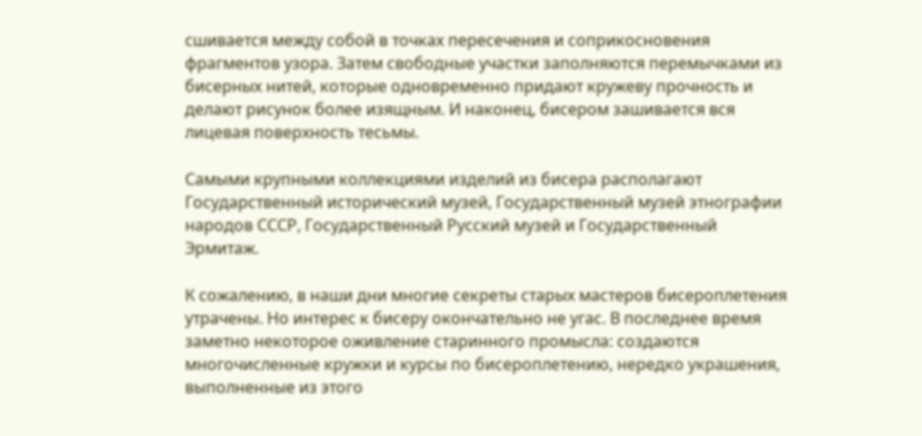сшивается между собой в точках пересечения и соприкосновения фрагментов узора. Затем свободные участки заполняются перемычками из бисерных нитей, которые одновременно придают кружеву прочность и делают рисунок более изящным. И наконец, бисером зашивается вся лицевая поверхность тесьмы.

Самыми крупными коллекциями изделий из бисера располагают Государственный исторический музей, Государственный музей этнографии народов СССР, Государственный Русский музей и Государственный Эрмитаж.

К сожалению, в наши дни многие секреты старых мастеров бисероплетения утрачены. Но интерес к бисеру окончательно не угас. В последнее время заметно некоторое оживление старинного промысла: создаются многочисленные кружки и курсы по бисероплетению, нередко украшения, выполненные из этого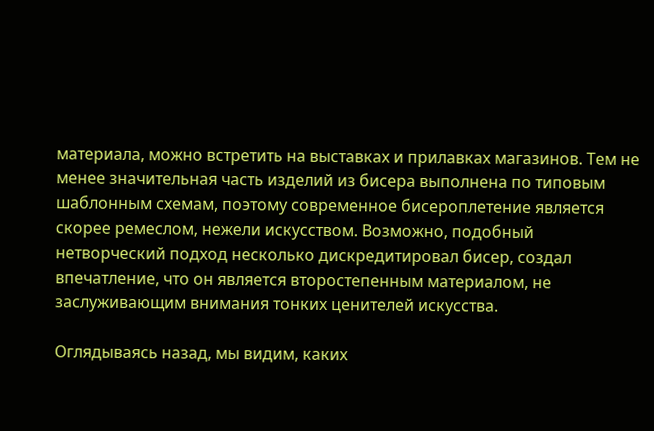материала, можно встретить на выставках и прилавках магазинов. Тем не менее значительная часть изделий из бисера выполнена по типовым шаблонным схемам, поэтому современное бисероплетение является скорее ремеслом, нежели искусством. Возможно, подобный нетворческий подход несколько дискредитировал бисер, создал впечатление, что он является второстепенным материалом, не заслуживающим внимания тонких ценителей искусства.

Оглядываясь назад, мы видим, каких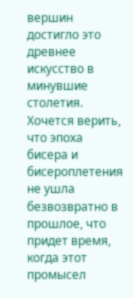вершин достигло это древнее искусство в минувшие столетия. Хочется верить, что эпоха бисера и бисероплетения не ушла безвозвратно в прошлое, что придет время, когда этот промысел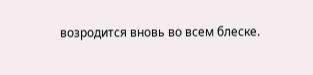возродится вновь во всем блеске.